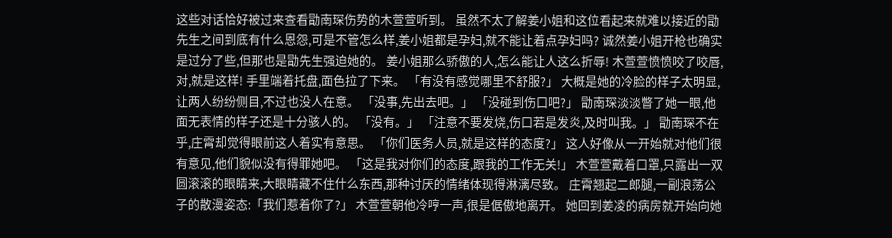这些对话恰好被过来查看勖南琛伤势的木萱萱听到。 虽然不太了解姜小姐和这位看起来就难以接近的勖先生之间到底有什么恩怨,可是不管怎么样,姜小姐都是孕妇,就不能让着点孕妇吗? 诚然姜小姐开枪也确实是过分了些,但那也是勖先生强迫她的。 姜小姐那么骄傲的人,怎么能让人这么折辱! 木萱萱愤愤咬了咬唇,对,就是这样! 手里端着托盘,面色拉了下来。 「有没有感觉哪里不舒服?」 大概是她的冷脸的样子太明显,让两人纷纷侧目,不过也没人在意。 「没事,先出去吧。」 「没碰到伤口吧?」 勖南琛淡淡瞥了她一眼,他面无表情的样子还是十分骇人的。 「没有。」 「注意不要发烧,伤口若是发炎,及时叫我。」 勖南琛不在乎,庄霄却觉得眼前这人着实有意思。 「你们医务人员,就是这样的态度?」 这人好像从一开始就对他们很有意见,他们貌似没有得罪她吧。 「这是我对你们的态度,跟我的工作无关!」 木萱萱戴着口罩,只露出一双圆滚滚的眼睛来,大眼睛藏不住什么东西,那种讨厌的情绪体现得淋漓尽致。 庄霄翘起二郎腿,一副浪荡公子的散漫姿态:「我们惹着你了?」 木萱萱朝他冷哼一声,很是倨傲地离开。 她回到姜凌的病房就开始向她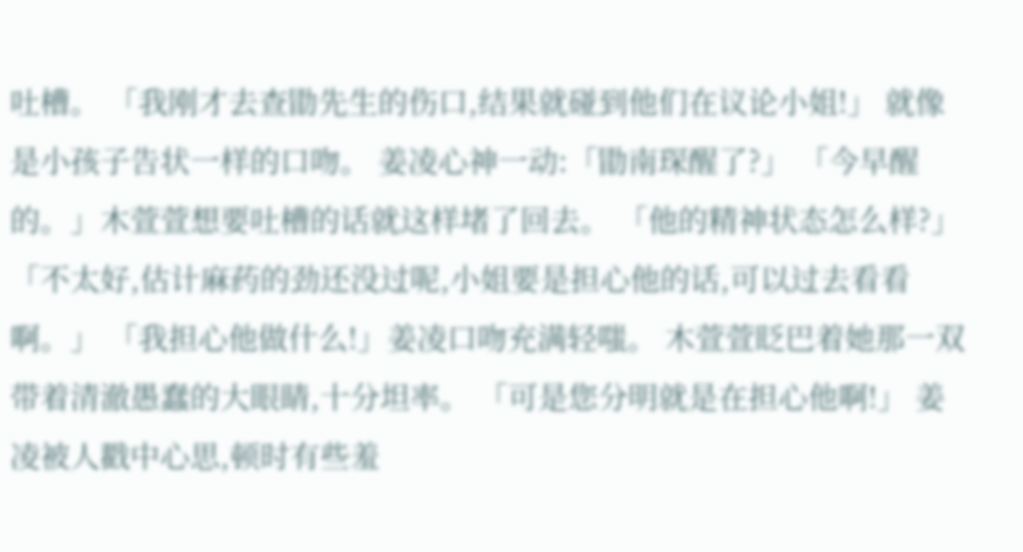吐槽。 「我刚才去查勖先生的伤口,结果就碰到他们在议论小姐!」 就像是小孩子告状一样的口吻。 姜凌心神一动:「勖南琛醒了?」 「今早醒的。」木萱萱想要吐槽的话就这样堵了回去。 「他的精神状态怎么样?」 「不太好,估计麻药的劲还没过呢,小姐要是担心他的话,可以过去看看啊。」 「我担心他做什么!」姜凌口吻充满轻嗤。 木萱萱眨巴着她那一双带着清澈愚蠢的大眼睛,十分坦率。 「可是您分明就是在担心他啊!」 姜凌被人戳中心思,顿时有些羞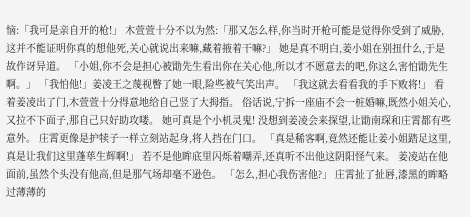恼:「我可是亲自开的枪!」 木萱萱十分不以为然:「那又怎么样,你当时开枪可能是觉得你受到了威胁,这并不能证明你真的想他死,关心就说出来嘛,藏着掖着干嘛?」 她是真不明白,姜小姐在别扭什么,于是故作讶异道。 「小姐,你不会是担心被勖先生看出你在关心他,所以才不愿意去的吧,你这么害怕勖先生啊。」 「我怕他!」姜凌王之蔑视瞥了她一眼,险些被气笑出声。 「我这就去看看我的手下败将!」 看着姜凌出了门,木萱萱十分得意地给自己竖了大拇指。 俗话说,宁拆一座庙不会一桩婚嘛,既然小姐关心,又拉不下面子,那自己只好助攻喽。 她可真是个小机灵鬼! 没想到姜凌会来探望,让勖南琛和庄霄都有些意外。 庄霄更像是护犊子一样立刻站起身,将人挡在门口。 「真是稀客啊,竟然还能让姜小姐踏足这里,真是让我们这里蓬荜生辉啊!」 若不是他眸底里闪烁着嘲弄,还真听不出他这阴阳怪气来。 姜凌站在他面前,虽然个头没有他高,但是那气场却毫不逊色。 「怎么,担心我伤害他?」 庄霄扯了扯唇,漆黑的眸略过薄薄的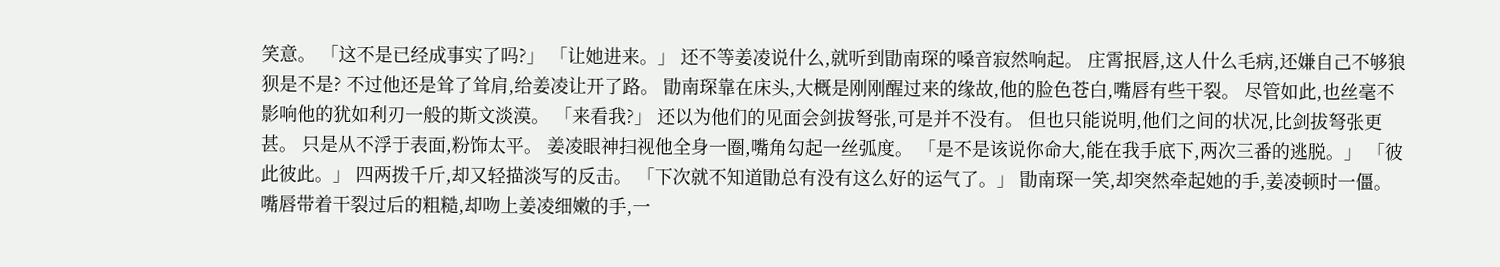笑意。 「这不是已经成事实了吗?」 「让她进来。」 还不等姜凌说什么,就听到勖南琛的嗓音寂然响起。 庄霄抿唇,这人什么毛病,还嫌自己不够狼狈是不是? 不过他还是耸了耸肩,给姜凌让开了路。 勖南琛靠在床头,大概是刚刚醒过来的缘故,他的脸色苍白,嘴唇有些干裂。 尽管如此,也丝毫不影响他的犹如利刃一般的斯文淡漠。 「来看我?」 还以为他们的见面会剑拔弩张,可是并不没有。 但也只能说明,他们之间的状况,比剑拔弩张更甚。 只是从不浮于表面,粉饰太平。 姜凌眼神扫视他全身一圈,嘴角勾起一丝弧度。 「是不是该说你命大,能在我手底下,两次三番的逃脱。」 「彼此彼此。」 四两拨千斤,却又轻描淡写的反击。 「下次就不知道勖总有没有这么好的运气了。」 勖南琛一笑,却突然牵起她的手,姜凌顿时一僵。 嘴唇带着干裂过后的粗糙,却吻上姜凌细嫩的手,一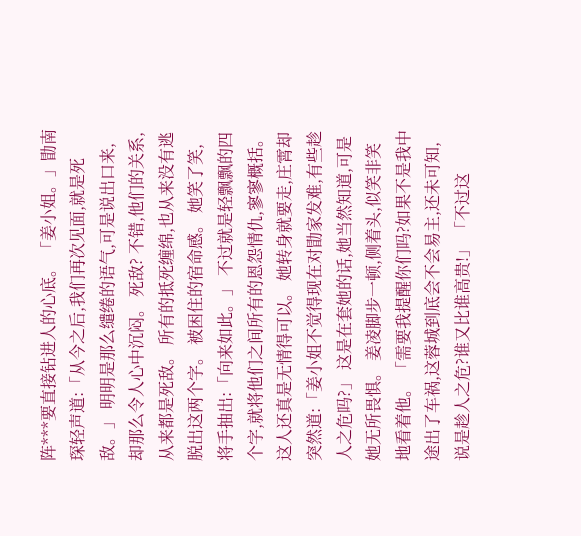阵***要直接钻进人的心底。 「姜小姐。」勖南琛轻声道:「从今之后,我们再次见面,就是死敌。」 明明是那么缱绻的语气,可是说出口来,却那么令人心中沉闷。 死敌? 不错,他们的关系,从来都是死敌。 所有的抵死缠绵,也从来没有逃脱出这两个字。 被困住的宿命感。 她笑了笑,将手抽出:「向来如此。」 不过就是轻飘飘的四个字,就将他们之间所有的恩怨情仇,寥寥概括。 这人还真是无情得可以。 她转身就要走,庄霄却突然道:「姜小姐不觉得现在对勖家发难,有些趁人之危吗?」 这是在套她的话,她当然知道,可是她无所畏惧。 姜凌脚步一顿,侧着头,似笑非笑地看着他。 「需要我提醒你们吗?如果不是我中途出了车祸,这蓉城到底会不会易主,还未可知,说是趁人之危?谁又比谁高贵!」 「不过这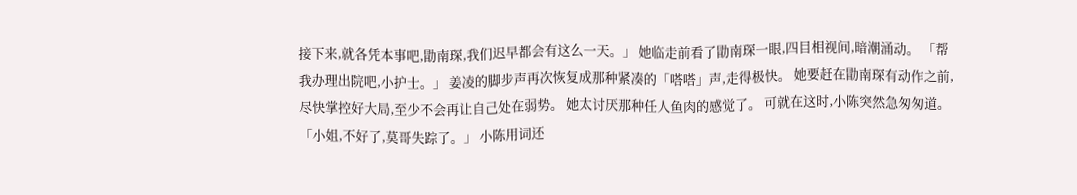接下来,就各凭本事吧,勖南琛,我们迟早都会有这么一天。」 她临走前看了勖南琛一眼,四目相视间,暗潮涌动。 「帮我办理出院吧,小护士。」 姜凌的脚步声再次恢复成那种紧凑的「嗒嗒」声,走得极快。 她要赶在勖南琛有动作之前,尽快掌控好大局,至少不会再让自己处在弱势。 她太讨厌那种任人鱼肉的感觉了。 可就在这时,小陈突然急匆匆道。 「小姐,不好了,莫哥失踪了。」 小陈用词还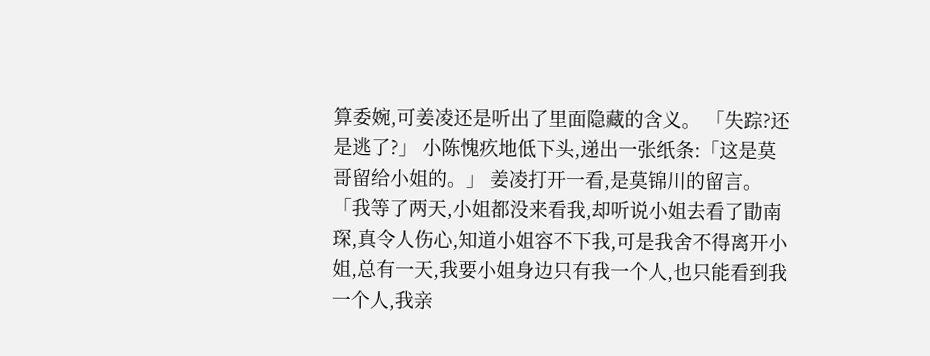算委婉,可姜凌还是听出了里面隐藏的含义。 「失踪?还是逃了?」 小陈愧疚地低下头,递出一张纸条:「这是莫哥留给小姐的。」 姜凌打开一看,是莫锦川的留言。 「我等了两天,小姐都没来看我,却听说小姐去看了勖南琛,真令人伤心,知道小姐容不下我,可是我舍不得离开小姐,总有一天,我要小姐身边只有我一个人,也只能看到我一个人,我亲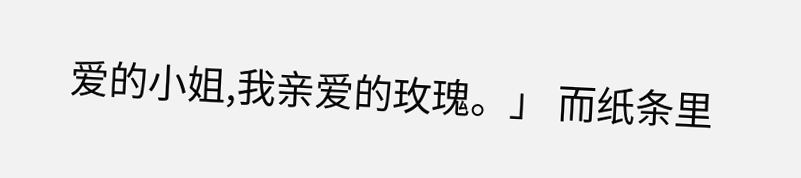爱的小姐,我亲爱的玫瑰。」 而纸条里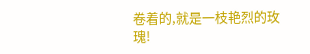卷着的,就是一枝艳烈的玫瑰!